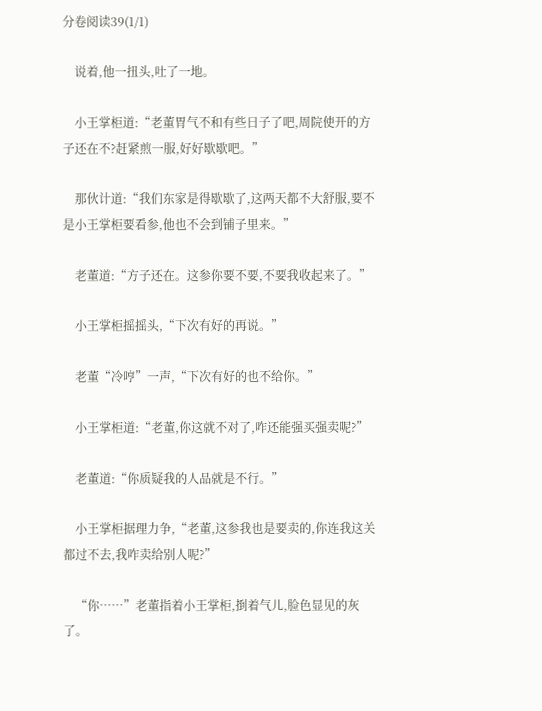分卷阅读39(1/1)

    说着,他一扭头,吐了一地。

    小王掌柜道:“老董胃气不和有些日子了吧,周院使开的方子还在不?赶紧煎一服,好好歇歇吧。”

    那伙计道:“我们东家是得歇歇了,这两天都不大舒服,要不是小王掌柜要看参,他也不会到铺子里来。”

    老董道:“方子还在。这参你要不要,不要我收起来了。”

    小王掌柜摇摇头,“下次有好的再说。”

    老董“冷哼”一声,“下次有好的也不给你。”

    小王掌柜道:“老董,你这就不对了,咋还能强买强卖呢?”

    老董道:“你质疑我的人品就是不行。”

    小王掌柜据理力争,“老董,这参我也是要卖的,你连我这关都过不去,我咋卖给别人呢?”

    “你……”老董指着小王掌柜,捯着气儿,脸色显见的灰了。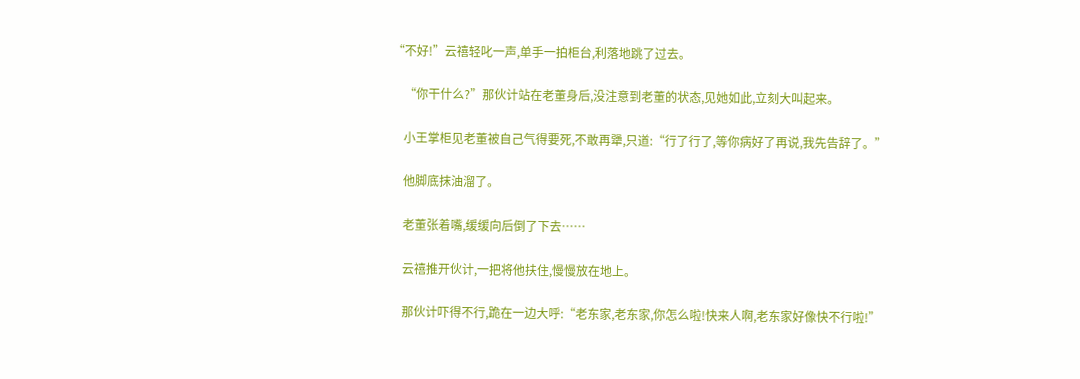“不好!”云禧轻叱一声,单手一拍柜台,利落地跳了过去。

    “你干什么?”那伙计站在老董身后,没注意到老董的状态,见她如此,立刻大叫起来。

    小王掌柜见老董被自己气得要死,不敢再犟,只道:“行了行了,等你病好了再说,我先告辞了。”

    他脚底抹油溜了。

    老董张着嘴,缓缓向后倒了下去……

    云禧推开伙计,一把将他扶住,慢慢放在地上。

    那伙计吓得不行,跪在一边大呼:“老东家,老东家,你怎么啦!快来人啊,老东家好像快不行啦!”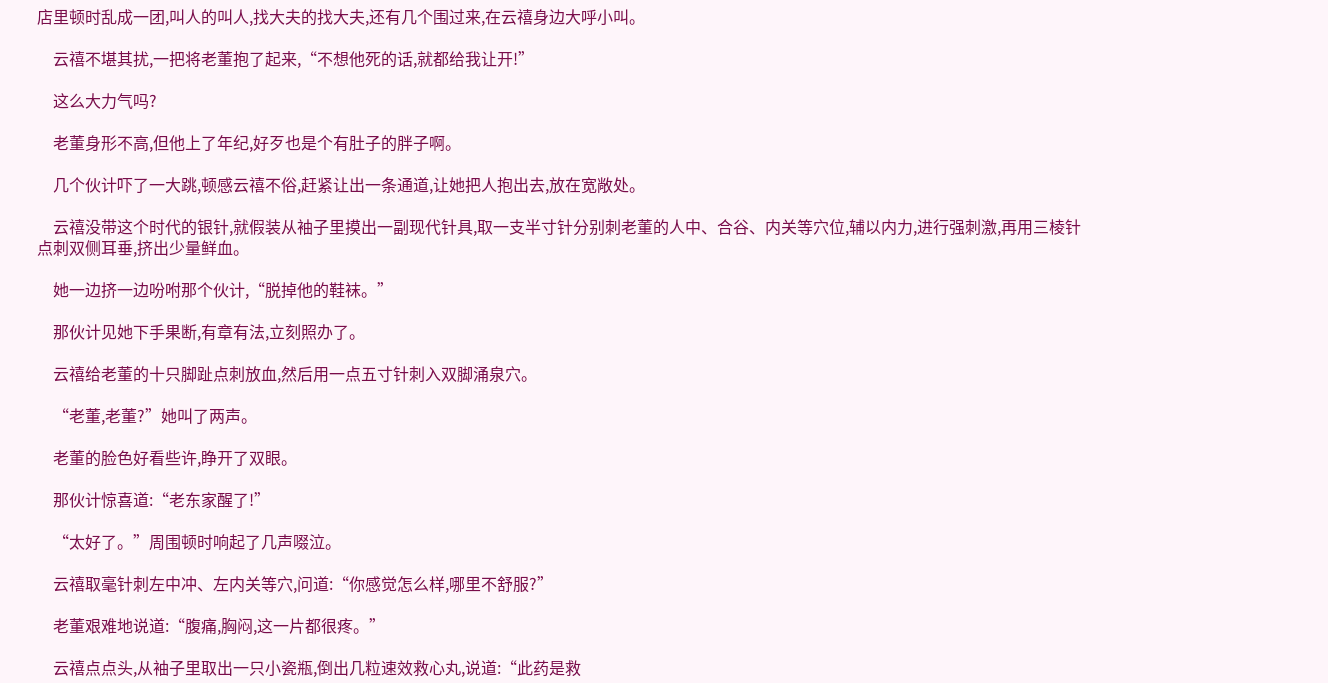店里顿时乱成一团,叫人的叫人,找大夫的找大夫,还有几个围过来,在云禧身边大呼小叫。

    云禧不堪其扰,一把将老董抱了起来,“不想他死的话,就都给我让开!”

    这么大力气吗?

    老董身形不高,但他上了年纪,好歹也是个有肚子的胖子啊。

    几个伙计吓了一大跳,顿感云禧不俗,赶紧让出一条通道,让她把人抱出去,放在宽敞处。

    云禧没带这个时代的银针,就假装从袖子里摸出一副现代针具,取一支半寸针分别刺老董的人中、合谷、内关等穴位,辅以内力,进行强刺激,再用三棱针点刺双侧耳垂,挤出少量鲜血。

    她一边挤一边吩咐那个伙计,“脱掉他的鞋袜。”

    那伙计见她下手果断,有章有法,立刻照办了。

    云禧给老董的十只脚趾点刺放血,然后用一点五寸针刺入双脚涌泉穴。

    “老董,老董?”她叫了两声。

    老董的脸色好看些许,睁开了双眼。

    那伙计惊喜道:“老东家醒了!”

    “太好了。”周围顿时响起了几声啜泣。

    云禧取毫针刺左中冲、左内关等穴,问道:“你感觉怎么样,哪里不舒服?”

    老董艰难地说道:“腹痛,胸闷,这一片都很疼。”

    云禧点点头,从袖子里取出一只小瓷瓶,倒出几粒速效救心丸,说道:“此药是救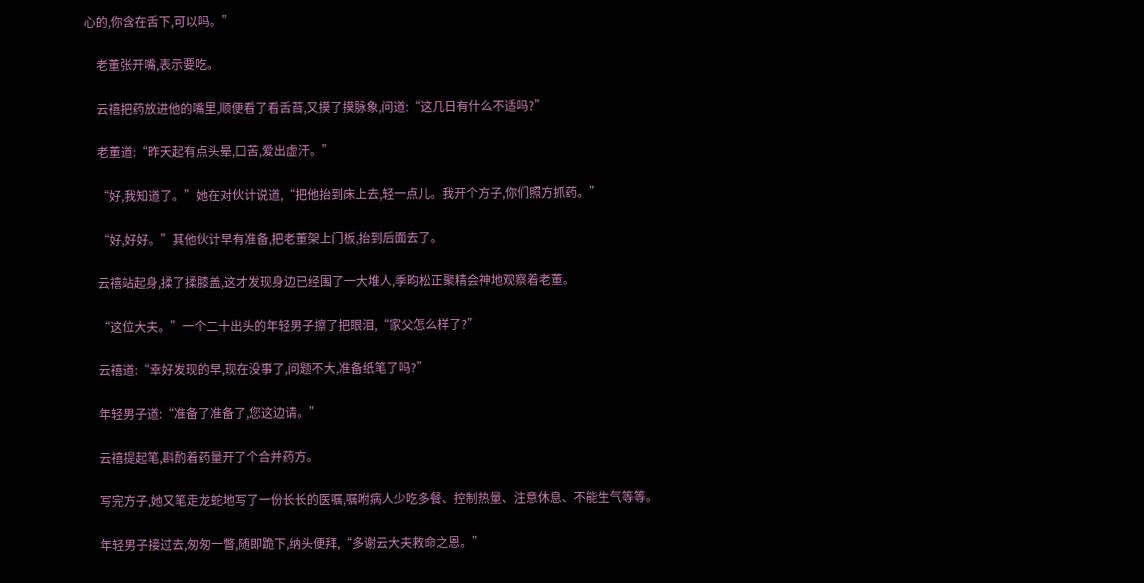心的,你含在舌下,可以吗。”

    老董张开嘴,表示要吃。

    云禧把药放进他的嘴里,顺便看了看舌苔,又摸了摸脉象,问道:“这几日有什么不适吗?”

    老董道:“昨天起有点头晕,口苦,爱出虚汗。”

    “好,我知道了。”她在对伙计说道,“把他抬到床上去,轻一点儿。我开个方子,你们照方抓药。”

    “好,好好。”其他伙计早有准备,把老董架上门板,抬到后面去了。

    云禧站起身,揉了揉膝盖,这才发现身边已经围了一大堆人,季昀松正聚精会神地观察着老董。

    “这位大夫。”一个二十出头的年轻男子擦了把眼泪,“家父怎么样了?”

    云禧道:“幸好发现的早,现在没事了,问题不大,准备纸笔了吗?”

    年轻男子道:“准备了准备了,您这边请。”

    云禧提起笔,斟酌着药量开了个合并药方。

    写完方子,她又笔走龙蛇地写了一份长长的医嘱,嘱咐病人少吃多餐、控制热量、注意休息、不能生气等等。

    年轻男子接过去,匆匆一瞥,随即跪下,纳头便拜,“多谢云大夫救命之恩。”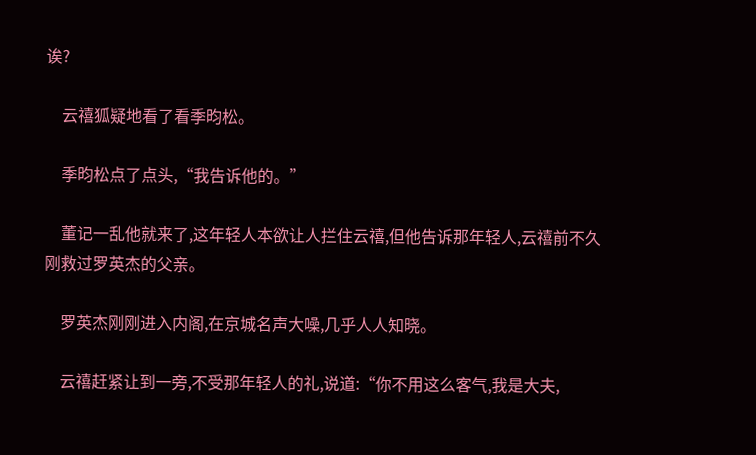诶?

    云禧狐疑地看了看季昀松。

    季昀松点了点头,“我告诉他的。”

    董记一乱他就来了,这年轻人本欲让人拦住云禧,但他告诉那年轻人,云禧前不久刚救过罗英杰的父亲。

    罗英杰刚刚进入内阁,在京城名声大噪,几乎人人知晓。

    云禧赶紧让到一旁,不受那年轻人的礼,说道:“你不用这么客气,我是大夫,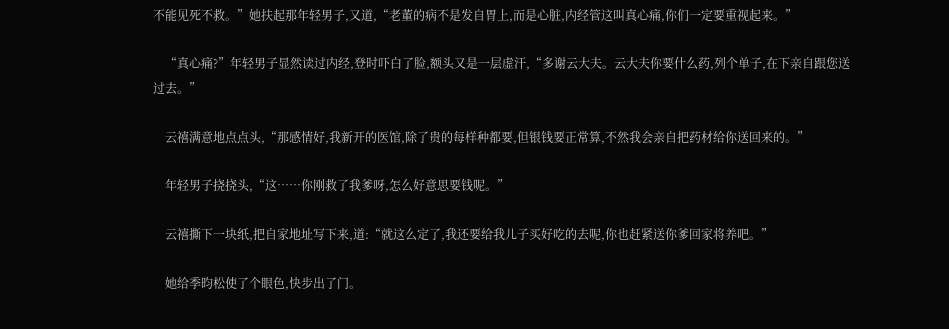不能见死不救。”她扶起那年轻男子,又道,“老董的病不是发自胃上,而是心脏,内经管这叫真心痛,你们一定要重视起来。”

    “真心痛?”年轻男子显然读过内经,登时吓白了脸,额头又是一层虚汗,“多谢云大夫。云大夫你要什么药,列个单子,在下亲自跟您送过去。”

    云禧满意地点点头,“那感情好,我新开的医馆,除了贵的每样种都要,但银钱要正常算,不然我会亲自把药材给你送回来的。”

    年轻男子挠挠头,“这……你刚救了我爹呀,怎么好意思要钱呢。”

    云禧撕下一块纸,把自家地址写下来,道:“就这么定了,我还要给我儿子买好吃的去呢,你也赶紧送你爹回家将养吧。”

    她给季昀松使了个眼色,快步出了门。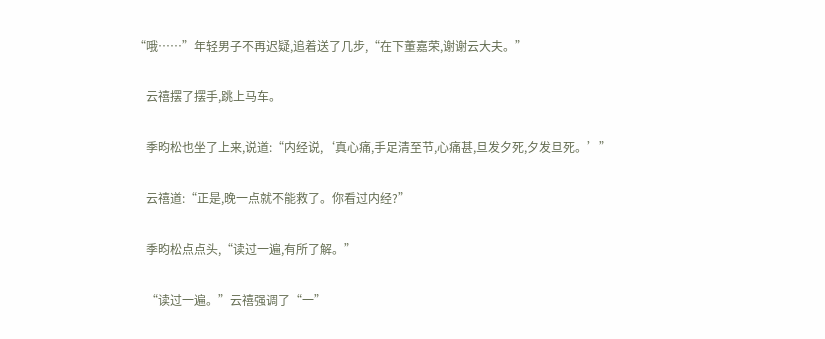“哦……”年轻男子不再迟疑,追着送了几步,“在下董嘉荣,谢谢云大夫。”

    云禧摆了摆手,跳上马车。

    季昀松也坐了上来,说道:“内经说,‘真心痛,手足清至节,心痛甚,旦发夕死,夕发旦死。’”

    云禧道:“正是,晚一点就不能救了。你看过内经?”

    季昀松点点头,“读过一遍,有所了解。”

    “读过一遍。”云禧强调了“一”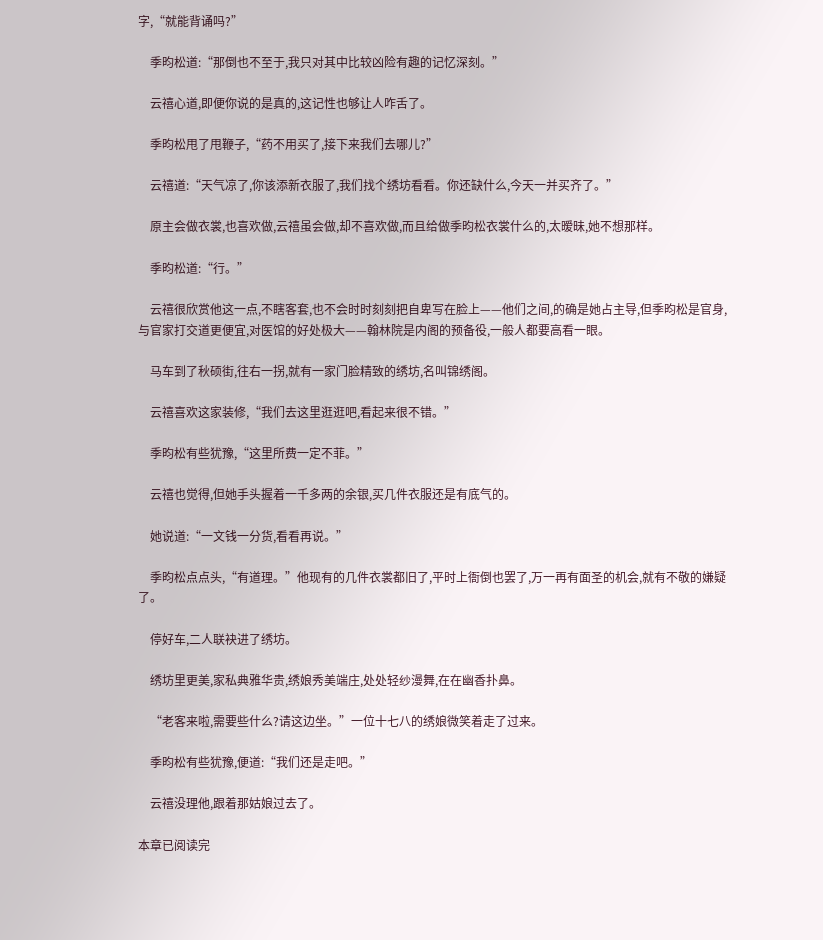字,“就能背诵吗?”

    季昀松道:“那倒也不至于,我只对其中比较凶险有趣的记忆深刻。”

    云禧心道,即便你说的是真的,这记性也够让人咋舌了。

    季昀松甩了甩鞭子,“药不用买了,接下来我们去哪儿?”

    云禧道:“天气凉了,你该添新衣服了,我们找个绣坊看看。你还缺什么,今天一并买齐了。”

    原主会做衣裳,也喜欢做,云禧虽会做,却不喜欢做,而且给做季昀松衣裳什么的,太暧昧,她不想那样。

    季昀松道:“行。”

    云禧很欣赏他这一点,不瞎客套,也不会时时刻刻把自卑写在脸上——他们之间,的确是她占主导,但季昀松是官身,与官家打交道更便宜,对医馆的好处极大——翰林院是内阁的预备役,一般人都要高看一眼。

    马车到了秋硕街,往右一拐,就有一家门脸精致的绣坊,名叫锦绣阁。

    云禧喜欢这家装修,“我们去这里逛逛吧,看起来很不错。”

    季昀松有些犹豫,“这里所费一定不菲。”

    云禧也觉得,但她手头握着一千多两的余银,买几件衣服还是有底气的。

    她说道:“一文钱一分货,看看再说。”

    季昀松点点头,“有道理。”他现有的几件衣裳都旧了,平时上衙倒也罢了,万一再有面圣的机会,就有不敬的嫌疑了。

    停好车,二人联袂进了绣坊。

    绣坊里更美,家私典雅华贵,绣娘秀美端庄,处处轻纱漫舞,在在幽香扑鼻。

    “老客来啦,需要些什么?请这边坐。”一位十七八的绣娘微笑着走了过来。

    季昀松有些犹豫,便道:“我们还是走吧。”

    云禧没理他,跟着那姑娘过去了。

本章已阅读完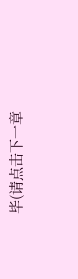毕(请点击下一章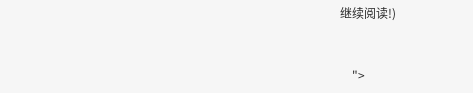继续阅读!)


    ">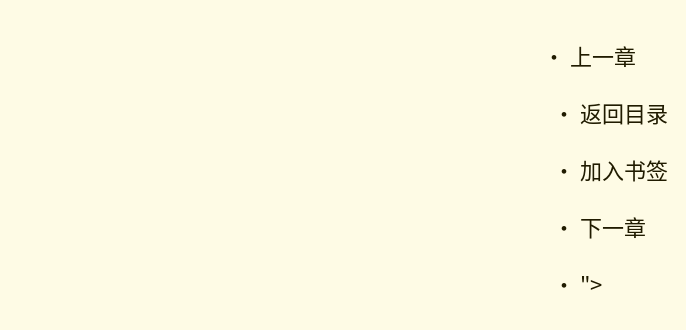• 上一章

  • 返回目录

  • 加入书签

  • 下一章

  • ">